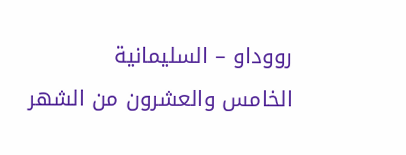رووداو – السليمانية
الخامس والعشرون من الشهر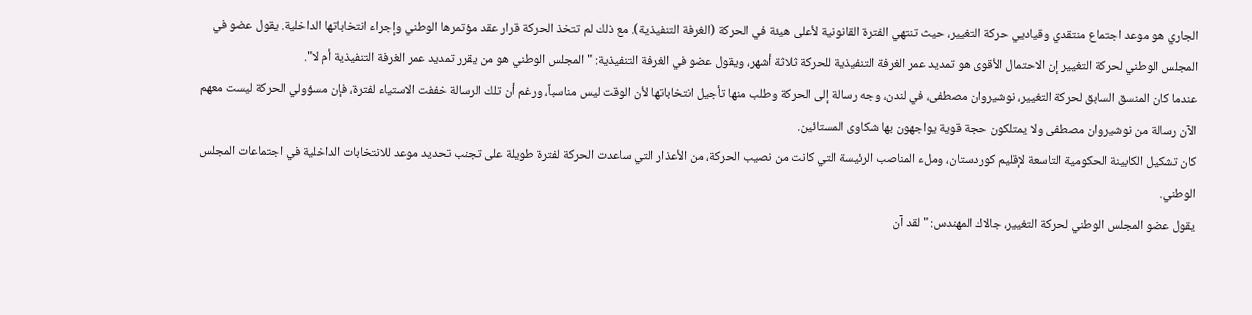الجاري هو موعد اجتماع منتقدي وقياديي حركة التغيير، حيث تنتهي الفترة القانونية لأعلى هيئة في الحركة (الغرفة التنفيذية). مع ذلك لم تتخذ الحركة قرار عقد مؤتمرها الوطني وإجراء انتخاباتها الداخلية. يقول عضو في المجلس الوطني لحركة التغيير إن الاحتمال الأقوى هو تمديد عمر الغرفة التنفيذية للحركة ثلاثة أشهر، ويقول عضو في الغرفة التنفيذية: "المجلس الوطني هو من يقرر تمديد عمر الغرفة التنفيذية أم لا".
عندما كان المنسق السابق لحركة التغيير، نوشيروان مصطفى، في لندن، وجه رسالة إلى الحركة وطلب منها تأجيل انتخاباتها لأن الوقت ليس مناسباً، ورغم أن تلك الرسالة خففت الاستياء لفترة، فإن مسؤولي الحركة ليست معهم الآن رسالة من نوشيروان مصطفى ولا يمتلكون حجة قوية يواجهون بها شكاوى المستائين.
كان تشكيل الكابينة الحكومية التاسعة لإقليم كوردستان، وملء المناصب الرئيسة التي كانت من نصيب الحركة، من الأعذار التي ساعدت الحركة لفترة طويلة على تجنب تحديد موعد للانتخابات الداخلية في اجتماعات المجلس الوطني.
يقول عضو المجلس الوطني لحركة التغيير، جالاك المهندس: "لقد آن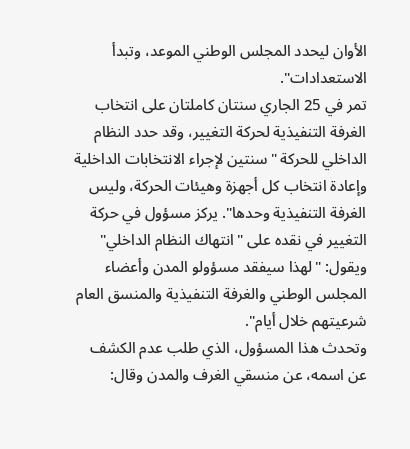الأوان ليحدد المجلس الوطني الموعد، وتبدأ الاستعدادات".
تمر في 25 الجاري سنتان كاملتان على انتخاب الغرفة التنفيذية لحركة التغيير، وقد حدد النظام الداخلي للحركة "سنتين لإجراء الانتخابات الداخلية وإعادة انتخاب كل أجهزة وهيئات الحركة، وليس الغرفة التنفيذية وحدها". يركز مسؤول في حركة التغيير في نقده على "انتهاك النظام الداخلي" ويقول: "لهذا سيفقد مسؤولو المدن وأعضاء المجلس الوطني والغرفة التنفيذية والمنسق العام شرعيتهم خلال أيام".
وتحدث هذا المسؤول، الذي طلب عدم الكشف عن اسمه، عن منسقي الغرف والمدن وقال: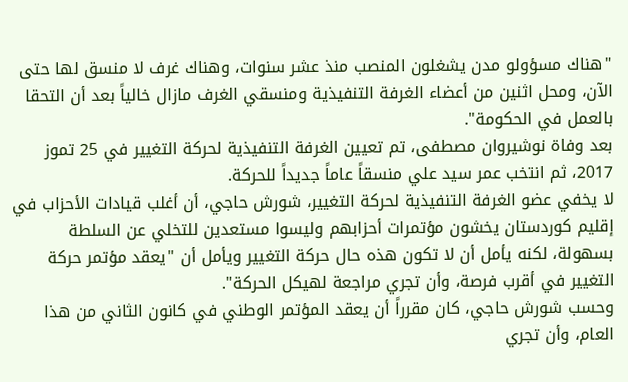"هناك مسؤولو مدن يشغلون المنصب منذ عشر سنوات، وهناك غرف لا منسق لها حتى الآن، ومحل اثنين من أعضاء الغرفة التنفيذية ومنسقي الغرف مازال خالياً بعد أن التحقا بالعمل في الحكومة".
بعد وفاة نوشيروان مصطفى، تم تعيين الغرفة التنفيذية لحركة التغيير في 25 تموز 2017، ثم انتخب عمر سيد علي منسقاً عاماً جديداً للحركة.
لا يخفي عضو الغرفة التنفيذية لحركة التغيير، شورش حاجي، أن أغلب قيادات الأحزاب في إقليم كوردستان يخشون مؤتمرات أحزابهم وليسوا مستعدين للتخلي عن السلطة بسهولة، لكنه يأمل أن لا تكون هذه حال حركة التغيير ويأمل أن "يعقد مؤتمر حركة التغيير في أقرب فرصة، وأن تجري مراجعة لهيكل الحركة".
وحسب شورش حاجي، كان مقرراً أن يعقد المؤتمر الوطني في كانون الثاني من هذا العام، وأن تجري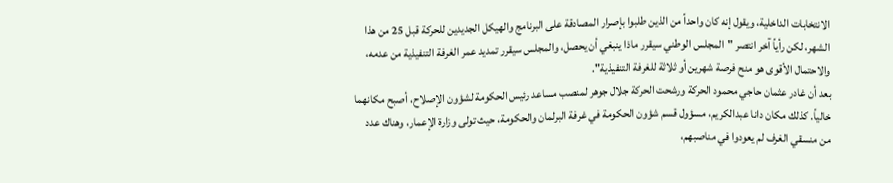الانتخابات الداخلية، ويقول إنه كان واحداً من الذين طلبوا بإصرار المصادقة على البرنامج والهيكل الجديدين للحركة قبل 25 من هذا الشهر، لكن رأياً آخر انتصر "المجلس الوطني سيقرر ماذا ينبغي أن يحصل، والمجلس سيقرر تمديد عمر الغرفة التنفيذية من عدمه، والاحتمال الأقوى هو منح فرصة شهرين أو ثلاثة للغرفة التنفيذية".
بعد أن غادر عثمان حاجي محمود الحركة ورشحت الحركة جلال جوهر لمنصب مساعد رئيس الحكومة لشؤون الإصلاح، أصبح مكانهما خالياً. كذلك مكان دانا عبدالكريم، مسؤول قسم شؤون الحكومة في غرفة البرلمان والحكومة، حيث تولى وزارة الإعمار، وهناك عدد من منسقي الغرف لم يعودوا في مناصبهم،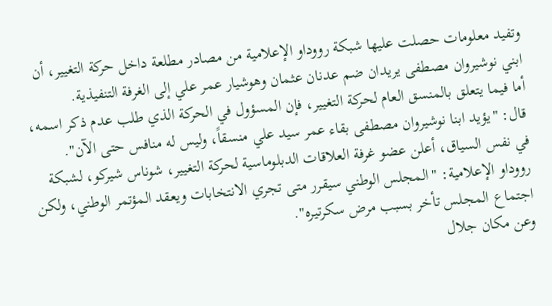وتفيد معلومات حصلت عليها شبكة رووداو الإعلامية من مصادر مطلعة داخل حركة التغيير، أن ابني نوشيروان مصطفى يريدان ضم عدنان عثمان وهوشيار عمر علي إلى الغرفة التنفيذية.
أما فيما يتعلق بالمنسق العام لحركة التغيير، فإن المسؤول في الحركة الذي طلب عدم ذكر اسمه، قال: "يؤيد ابنا نوشيروان مصطفى بقاء عمر سيد علي منسقاً، وليس له منافس حتى الآن".
في نفس السياق، أعلن عضو غرفة العلاقات الدبلوماسية لحركة التغيير، شوناس شيركو، لشبكة رووداو الإعلامية: "المجلس الوطني سيقرر متى تجري الانتخابات ويعقد المؤتمر الوطني، ولكن اجتماع المجلس تأخر بسبب مرض سكرتيره".
وعن مكان جلال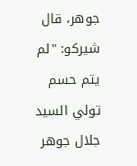جوهر، قال شيركو: "لم يتم حسم تولي السيد جلال جوهر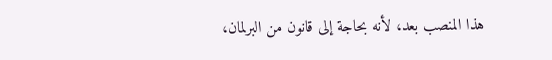هذا المنصب بعد، لأنه بحاجة إلى قانون من البرلمان،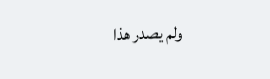ولم يصدر هذا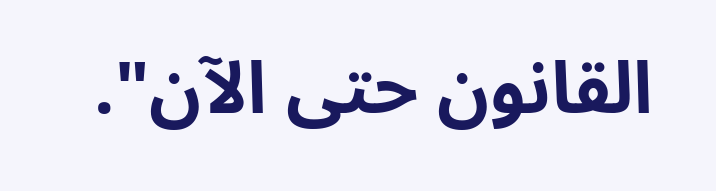القانون حتى الآن".